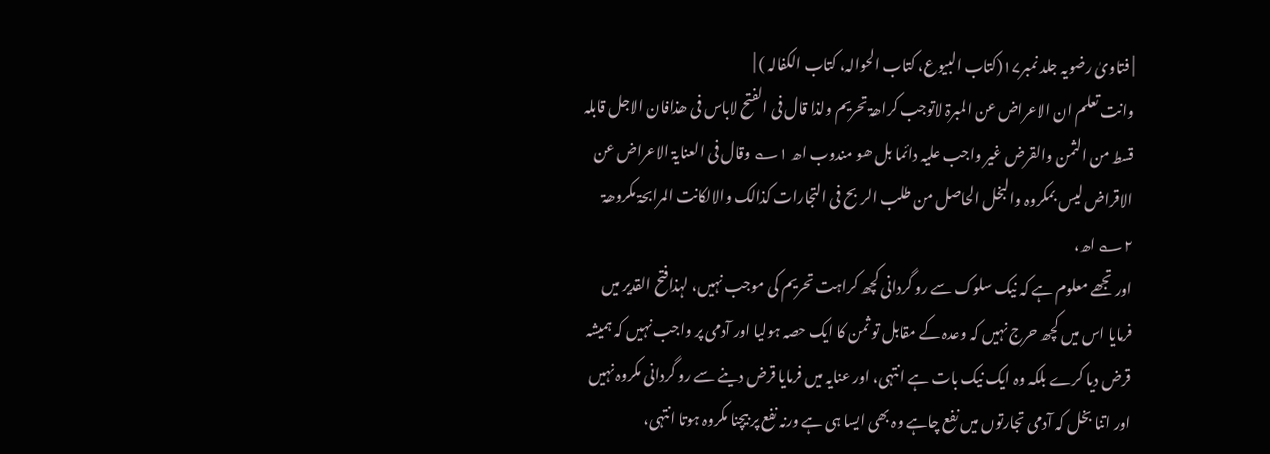| فتاویٰ رضویہ جلد نمبر۱۷(کتاب البیوع، کتاب الحوالہ، کتاب الکفالہ ) |
وانت تعلم ان الاعراض عن المبرۃ لاتوجب کراھۃ تحریم ولذا قال فی الفتح لاباس فی ھذافان الاجل قابلہ قسط من الثمن والقرض غیر واجب علیہ دائما بل ھو مندوب اھ ۱؎ وقال فی العنایۃ الاعراض عن الاقراض لیس بمکروہ والبخل الحاصل من طلب الربح فی التجارات کذالک والالکانت المرابحۃ مکروھۃ ۲؎ اھ،
اور تجھے معلوم ہے کہ نیک سلوک سے رو گردانی کچھ کراہت تحریم کی موجب نہیں، لہذافتح القدیر میں فرمایا اس میں کچھ حرج نہیں کہ وعدہ کے مقابل تو ثمن کا ایک حصہ ہولیا اور آدمی پر واجب نہیں کہ ہمیشہ قرض دیا کرے بلکہ وہ ایک نیک بات ہے انتہی، اور عنایہ میں فرمایا قرض دینے سے رو گردانی مکروہ نہیں اور اتنا بخل کہ آدمی تجارتوں میں نفع چاہے وہ بھی ایسا ہی ہے ورنہ نفع پر بیچنا مکروہ ہوتا انتہی،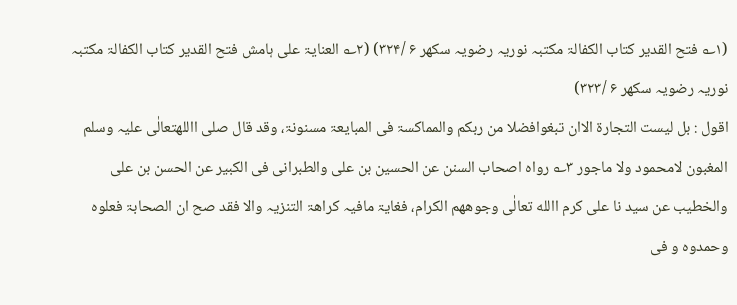(۱؎ فتح القدیر کتاب الکفالۃ مکتبہ نوریہ رضویہ سکھر ۶ /۳۲۴) (۲؎ العنایۃ علی ہامش فتح القدیر کتاب الکفالۃ مکتبہ نوریہ رضویہ سکھر ۶ /۳۲۳)
اقول : بل لیست التجارۃ الاان تبغوافضلا من ربکم والمماکسۃ فی المبایعۃ مسنونۃ، وقد قال صلی االلهتعالٰی علیہ وسلم المغبون لامحمود ولا ماجور ۳؎ رواہ اصحاب السنن عن الحسین بن علی والطبرانی فی الکبیر عن الحسن بن علی والخطیب عن سید نا علی کرم االله تعالٰی وجوھھم الکرام، فغایۃ مافیہ کراھۃ التنزیہ والا فقد صح ان الصحابۃ فعلوہ وحمدوہ و فی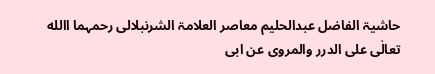حاشیۃ الفاضل عبدالحلیم معاصر العلامۃ الشرنبلالی رحمہما االله تعالٰی علی الدرر والمروی عن ابی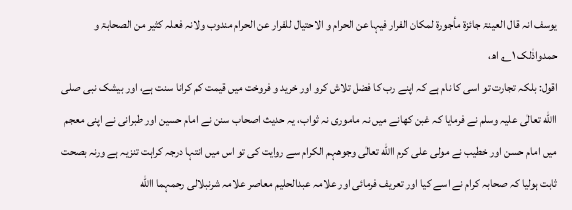یوسف انہ قال العینۃ جائزۃ مأجورۃ لمکان الفرار فیہا عن الحرام و الاحتیال للفرار عن الحرام مندوب ولانہ فعلہ کثیر من الصحابۃ و حمدواذٰلک ۱؎ اھ،
اقول: بلکہ تجارت تو اسی کا نام ہے کہ اپنے رب کا فضل تلاش کرو اور خرید و فروخت میں قیمت کم کرانا سنت ہے، اور بیشک نبی صلی االله تعالٰی علیہ وسلم نے فرمایا کہ غبن کھانے میں نہ ماموری نہ ثواب، یہ حدیث اصحاب سنن نے امام حسین اور طبرانی نے اپنی معجم میں امام حسن اور خطیب نے مولی علی کرم االله تعالٰی وجوھہم الکرام سے روایت کی تو اس میں انتہا درجہ کراہت تنزیہ ہے ورنہ بصحت ثابت ہولیا کہ صحابہ کرام نے اسے کیا اور تعریف فرمائی اور علامہ عبدالحلیم معاصر علامہ شرنبلالی رحمہما االله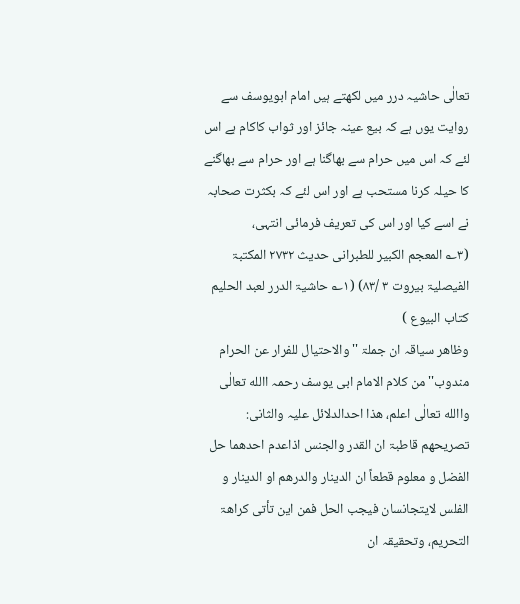تعالٰی حاشیہ درر میں لکھتے ہیں امام ابویوسف سے روایت یوں ہے کہ بیع عینہ جائز اور ثواب کاکام ہے اس لئے کہ اس میں حرام سے بھاگنا ہے اور حرام سے بھاگنے کا حیلہ کرنا مستحب ہے اور اس لئے کہ بکثرت صحابہ نے اسے کیا اور اس کی تعریف فرمائی انتہی،
(۳؎ المعجم الکبیر للطبرانی حدیث ۲۷۳۲ المکتبۃ الفیصلیۃ بیروت ۳ /۸۳) (۱؎ حاشیۃ الدرر لعبد الحلیم کتاب البیوع )
وظاھر سیاقہ ان جملۃ ''والاحتیال للفرار عن الحرام مندوب'' من کلام الامام ابی یوسف رحمہ االله تعالٰی واالله تعالٰی اعلم، ھذا احدالدلائل علیہ والثانی: تصریحھم قاطبۃ ان القدر والجنس اذاعدم احدھما حل الفضل و معلوم قطعاً ان الدینار والدرھم او الدینار و الفلس لایتجانسان فیجب الحل فمن این تأتی کراھۃ التحریم، وتحقیقہ ان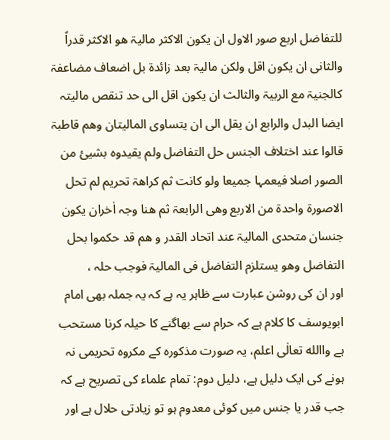للتفاضل اربع صور الاول ان یکون الاکثر مالیۃ ھو الاکثر قدراً والثانی ان یکون اقل ولکن مالیۃ بعد زائدۃ بل اضعاف مضاعفۃ کالجنیۃ مع الربیۃ والثالث ان یکون اقل الی حد تنقص مالیتہ ایضا البدل والرابع ان یقل الی ان یتساوی المالیتان وھم قاطبۃ قالوا عند اختلاف الجنس حل التفاضل ولم یقیدوہ بشیئ من الصور اصلا فیعمہا جمیعا ولو کانت ثم کراھۃ تحریم لم تحل الاصورۃ واحدۃ من الاربع وھی الرابعۃ ثم ھنا وجہ اٰخران یکون جنسان متحدی المالیۃ عند اتحاد القدر و ھم قد حکموا بحل التفاضل وھو یستلزم التفاضل فی المالیۃ فوجب حلہ ،
اور ان کی روشن عبارت سے ظاہر یہ ہے کہ یہ جملہ بھی امام ابویوسف کا کلام ہے کہ حرام سے بھاگنے کا حیلہ کرنا مستحب ہے واالله تعالٰی اعلم، یہ صورت مذکورہ کے مکروہ تحریمی نہ ہونے کی ایک دلیل ہے، دلیل دوم: تمام علماء کی تصریح ہے کہ جب قدر یا جنس میں کوئی معدوم ہو تو زیادتی حلال ہے اور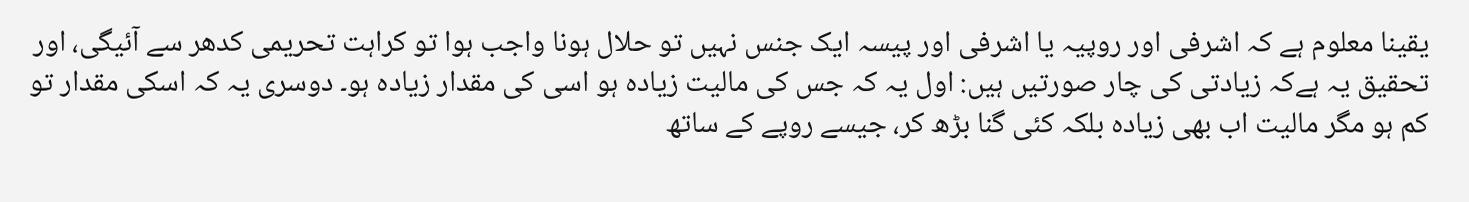یقینا معلوم ہے کہ اشرفی اور روپیہ یا اشرفی اور پیسہ ایک جنس نہیں تو حلال ہونا واجب ہوا تو کراہت تحریمی کدھر سے آئیگی، اور تحقیق یہ ہےکہ زیادتی کی چار صورتیں ہیں: اول یہ کہ جس کی مالیت زیادہ ہو اسی کی مقدار زیادہ ہو۔ دوسری یہ کہ اسکی مقدار تو کم ہو مگر مالیت اب بھی زیادہ بلکہ کئی گنا بڑھ کر، جیسے روپے کے ساتھ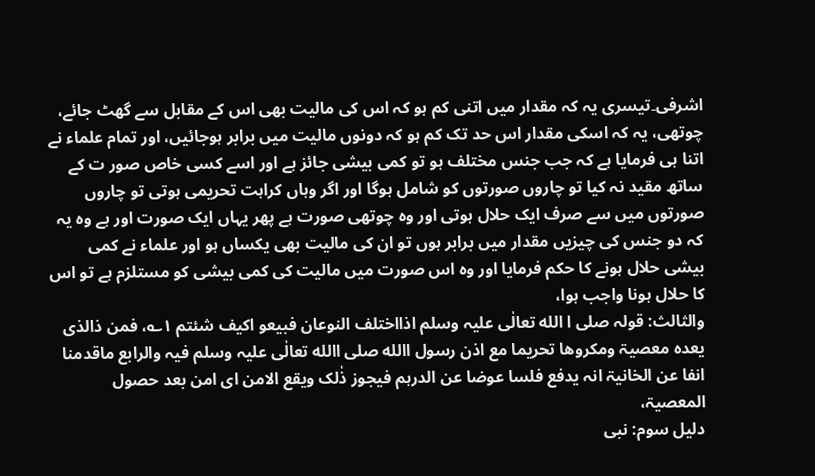اشرفی۔تیسری یہ کہ مقدار میں اتنی کم ہو کہ اس کی مالیت بھی اس کے مقابل سے گھٹ جائے، چوتھی، یہ کہ اسکی مقدار اس حد تک کم ہو کہ دونوں مالیت میں برابر ہوجائیں، اور تمام علماء نے اتنا ہی فرمایا ہے کہ جب جنس مختلف ہو تو کمی بیشی جائز ہے اور اسے کسی خاص صور ت کے ساتھ مقید نہ کیا تو چاروں صورتوں کو شامل ہوگا اور اگر وہاں کراہت تحریمی ہوتی تو چاروں صورتوں میں سے صرف ایک حلال ہوتی اور وہ چوتھی صورت ہے پھر یہاں ایک صورت اور ہے وہ یہ کہ دو جنس کی چیزیں مقدار میں برابر ہوں تو ان کی مالیت بھی یکساں ہو اور علماء نے کمی بیشی حلال ہونے کا حکم فرمایا اور وہ اس صورت میں مالیت کی کمی بیشی کو مستلزم ہے تو اس کا حلال ہونا واجب ہوا،
والثالث: قولہ صلی ا الله تعالٰی علیہ وسلم اذااختلف النوعان فبیعو اکیف شئتم ۱؎، فمن ذالذی یعدہ معصیۃ ومکروھا تحریما مع اذن رسول االله صلی االله تعالٰی علیہ وسلم فیہ والرابع ماقدمنا انفا عن الخانیۃ انہ یدفع فلسا عوضا عن الدرہم فیجوز ذٰلک ویقع الامن ای امن بعد حصول المعصیۃ،
دلیل سوم: نبی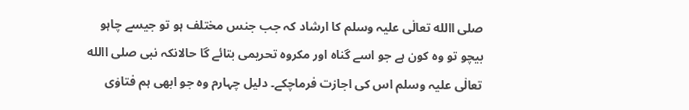صلی االله تعالٰی علیہ وسلم کا ارشاد کہ جب جنس مختلف ہو تو جیسے چاہو بیچو تو وہ کون ہے جو اسے گناہ اور مکروہ تحریمی بتائے گا حالانکہ نبی صلی االله تعالٰی علیہ وسلم اس کی اجازت فرماچکے۔ دلیل چہارم وہ جو ابھی ہم فتاوٰی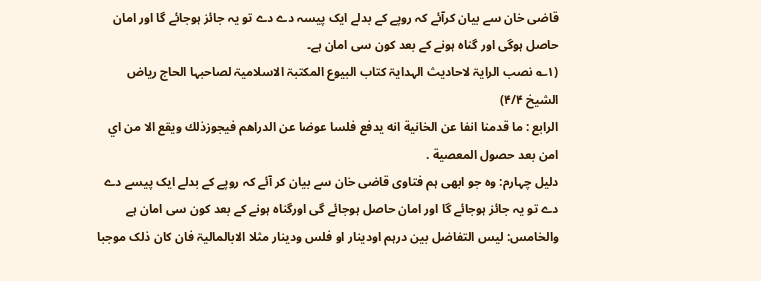قاضی خان سے بیان کرآئے کہ روپے کے بدلے ایک پیسہ دے دے تو یہ جائز ہوجائے گا اور امان حاصل ہوگی اور گناہ ہونے کے بعد کون سی امان ہے۔
(۱؎ نصب الرایۃ لاحادیث الہدایۃ کتاب البیوع المکتبۃ الاسلامیۃ لصاحبہا الحاج ریاض الشیخ ۴/۴)
الرابع : ما قدمنا انفا عن الخانية انه يدفع فلسا عوضا عن الدراهم فيجوزذلك ويقع الا من اي امن بعد حصول المعصية .
دلیل چہارم: وہ جو ابھی ہم فتاوی قاضی خان سے بیان کر آئے کہ روپے کے بدلے ایک پیسے دے دے تو یہ جائز ہوجائے گا اور امان حاصل ہوجائے گی اورگناہ ہونے کے بعد کون سی امان ہے
والخامس: لیس التفاضل بین درہم اودینار او فلس ودینار مثلا الابالمالیۃ فان کان ذلک موجبا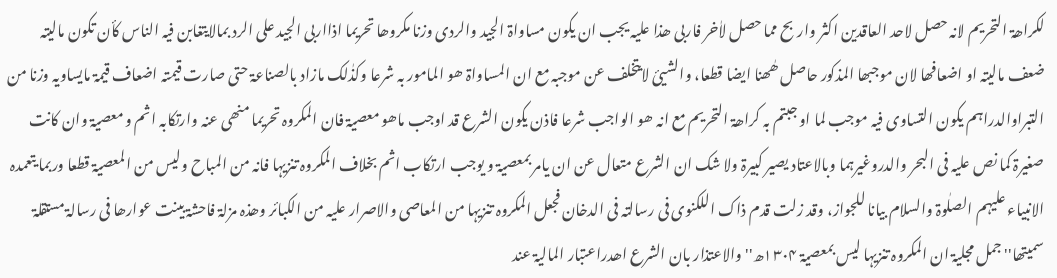لکراھۃ التحریم لانہ حصل لاحد العاقدین اکثر واربح مما حصل لاٰخر فاربی ھذا علیہ یجب ان یکون مساواۃ الجید والردی وزنا مکروھا تحریما اذااربی الجید علی الرد بمالایتغابن فیہ الناس کأن تکون مالیتہ ضعف مالیتہ او اضعافھا لان موجبھا المذکور حاصل ھٰھنا ایضا قطعا، والشیئ لایتخلف عن موجبہ مع ان المساواۃ ھو المامور بہ شرعا وکذٰلک مازاد بالصناعۃ حتی صارت قیمتہ اضعاف قیمۃ مایساویہ وزنا من التبراوالدراہم یکون التساوی فیہ موجب لما او جبتم بہ کراھۃ التحریم مع انہ ھو الواجب شرعا فاذن یکون الشرع قد اوجب ماھو معصیۃ فان المکروہ تحریما منھی عنہ وارتکابہ اثم و معصیۃ وان کانت صغیرۃ کما نص علیہ فی البحر والدروغیرہما وبالاعتاد یصیر کبیرۃ ولا شک ان الشرع متعال عن ان یامر بمعصیۃ و یوجب ارتکاب اثم بخلاف المکروہ تنزیہا فانہ من المباح ولیس من المعصیۃ قطعا وربما یتعمدہ الانبیاء علیہم الصلٰوۃ والسلام بیانا للجواز، وقد زلت قدم ذاک اللکنوی فی رسالتہ فی الدخان فجعل المکروہ تنزیہا من المعاصی والاصرار علیہ من الکبائر وھذہ مزلۃ فاحشۃ بینت عوارھا فی رسالۃ مستقلۃ سمیتھا''جمل مجلیۃ ان المکروہ تنزیہا لیس بمعصیۃ ۱۳۰۴ھ'' والاعتذار بان الشرع اھدراعتبار المالیۃ عند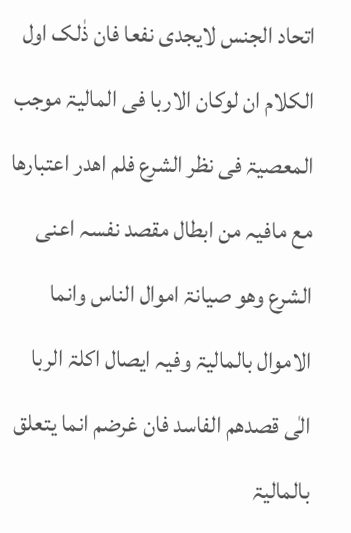اتحاد الجنس لایجدی نفعا فان ذٰلک اول الکلام ان لوکان الاربا فی المالیۃ موجب المعصیۃ فی نظر الشرع فلم اھدر اعتبارھا مع مافیہ من ابطال مقصد نفسہ اعنی الشرع وھو صیانۃ اموال الناس وانما الاموال بالمالیۃ وفیہ ایصال اکلۃ الربا الٰی قصدھم الفاسد فان غرضم انما یتعلق بالمالیۃ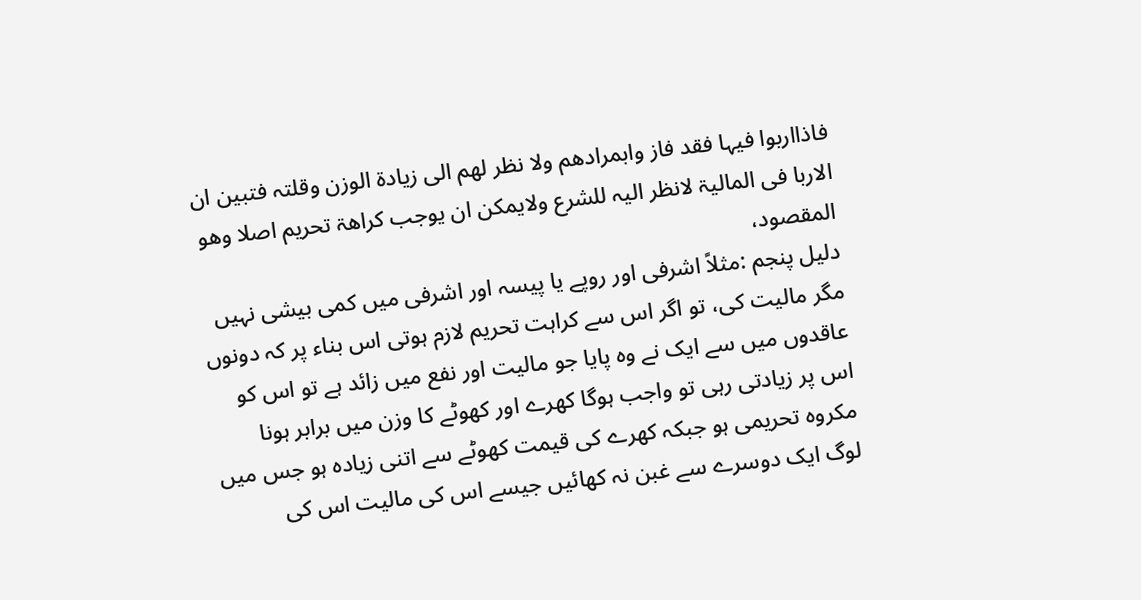فاذااربوا فیہا فقد فاز وابمرادھم ولا نظر لھم الی زیادۃ الوزن وقلتہ فتبین ان الاربا فی المالیۃ لانظر الیہ للشرع ولایمکن ان یوجب کراھۃ تحریم اصلا وھو المقصود،
دلیل پنجم :مثلاً اشرفی اور روپے یا پیسہ اور اشرفی میں کمی بیشی نہیں مگر مالیت کی، تو اگر اس سے کراہت تحریم لازم ہوتی اس بناء پر کہ دونوں عاقدوں میں سے ایک نے وہ پایا جو مالیت اور نفع میں زائد ہے تو اس کو اس پر زیادتی رہی تو واجب ہوگا کھرے اور کھوٹے کا وزن میں برابر ہونا مکروہ تحریمی ہو جبکہ کھرے کی قیمت کھوٹے سے اتنی زیادہ ہو جس میں لوگ ایک دوسرے سے غبن نہ کھائیں جیسے اس کی مالیت اس کی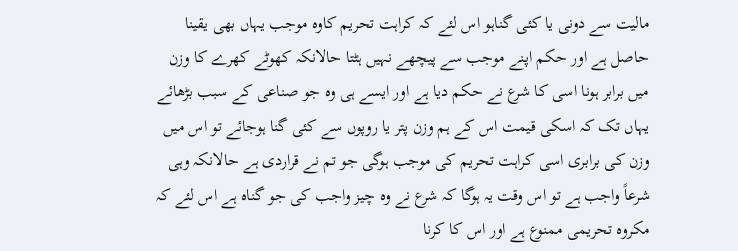مالیت سے دونی یا کئی گناہو اس لئے کہ کراہت تحریم کاوہ موجب یہاں بھی یقینا حاصل ہے اور حکم اپنے موجب سے پیچھے نہیں ہٹتا حالانکہ کھوٹے کھرے کا وزن میں برابر ہونا اسی کا شرع نے حکم دیا ہے اور ایسے ہی وہ جو صناعی کے سبب بڑھائے یہاں تک کہ اسکی قیمت اس کے ہم وزن پتر یا روپوں سے کئی گنا ہوجائے تو اس میں وزن کی برابری اسی کراہت تحریم کی موجب ہوگی جو تم نے قراردی ہے حالانکہ وہی شرعاً واجب ہے تو اس وقت یہ ہوگا کہ شرع نے وہ چیز واجب کی جو گناہ ہے اس لئے کہ مکروہ تحریمی ممنوع ہے اور اس کا کرنا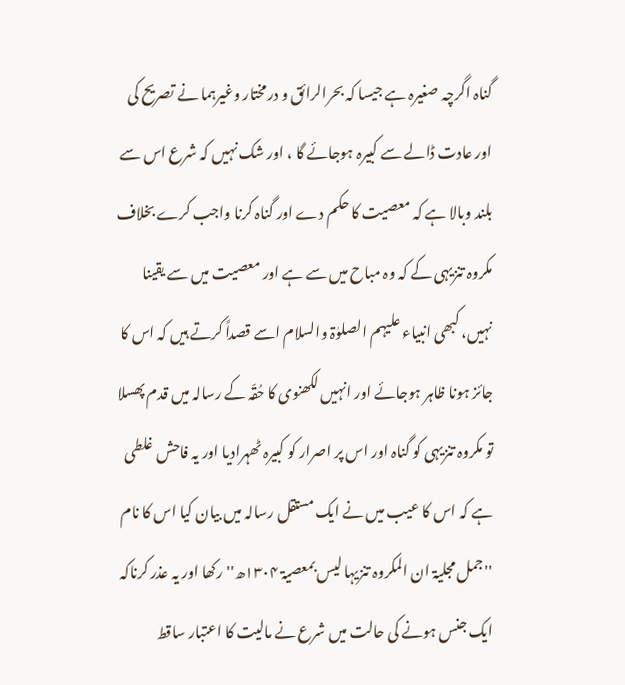گناہ اگرچہ صغیرہ ہے جیسا کہ بحرالرائق و درمختار وغیرہما نے تصریح کی اور عادت ڈالے سے کبیرہ ہوجائے گا ، اور شک نہیں کہ شرع اس سے بلند وبالا ہے کہ معصیت کا حکم دے اور گناہ کرنا واجب کرے بخلاف مکروہ تنزیہی کے کہ وہ مباح میں سے ہے اور معصیت میں سے یقینا نہیں، کبھی انبیاء علیہم الصلوٰۃ والسلام اسے قصداً کرتے ہیں کہ اس کا جائز ہونا ظاہر ہوجائے اور انہیں لکھنوی کا حُقّہ کے رسالہ میں قدم پھسلا تو مکروہ تنزیہی کو گناہ اور اس پر اصرار کو کبیرہ ٹھہرادیا اور یہ فاحش غلطی ہے کہ اس کا عیب میں نے ایک مستقل رسالہ میں بیان کیا اس کا نام ''جمل مجلیۃ ان المکروہ تنزیہا لیس بمعصیۃ ۱۳۰۴ھ'' رکھا اور یہ عذر کرناکہ ایک جنس ہونے کی حالت میں شرع نے مالیت کا اعتبار ساقط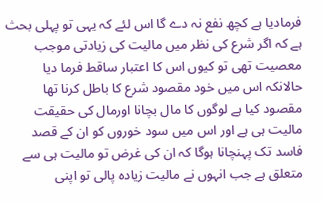فرمادیا ہے کچھ نفع نہ دے گا اس لئے کہ یہی تو پہلی بحث ہے کہ اگر شرع کی نظر میں مالیت کی زیادتی موجب معصیت تھی تو کیوں اس کا اعتبار ساقط فرما دیا حالانکہ اس میں خود مقصود شرع کا باطل کرنا تھا مقصود کیا ہے لوگوں کا مال بچانا اورمال کی حقیقت مالیت ہی ہے اور اس میں سود خوروں کو ان کے قصد فاسد تک پہنچانا ہوگا کہ ان کی غرض تو مالیت ہی سے متعلق ہے جب انہوں نے مالیت زیادہ پالی تو اپنی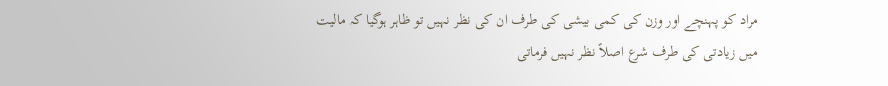مراد کو پہنچے اور وزن کی کمی بیشی کی طرف ان کی نظر نہیں تو ظاہر ہوگیا کہ مالیت میں زیادتی کی طرف شرع اصلاً نظر نہیں فرماتی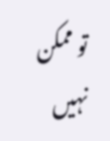تو ممکن نہیں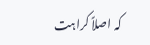کہ اصلاً کراہت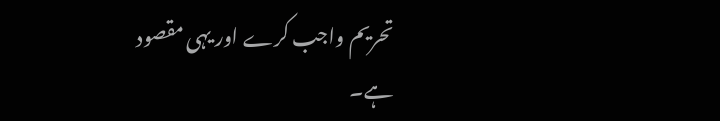تحریم واجب کرے اور یہی مقصود ہے۔